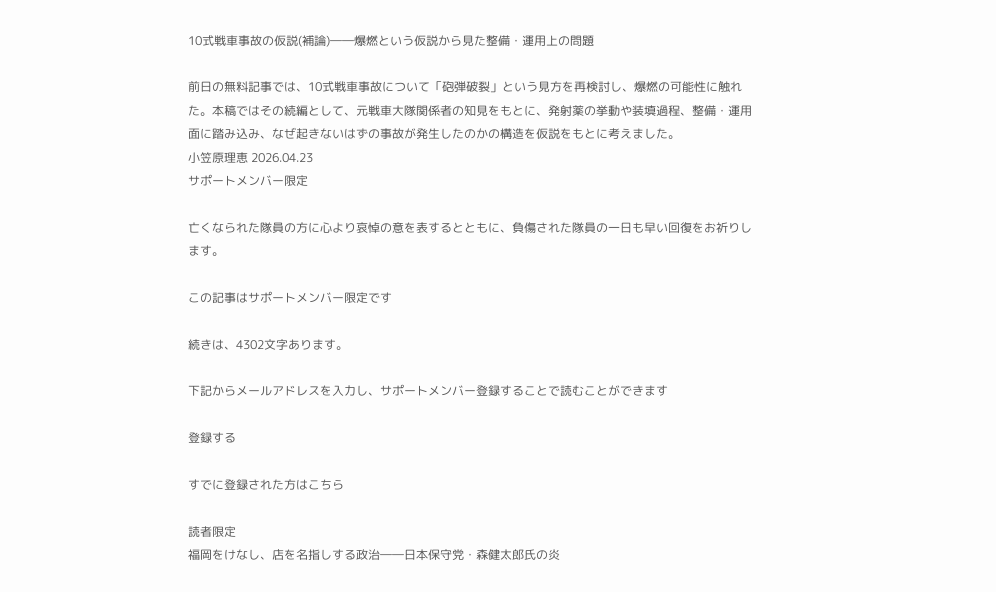10式戦車事故の仮説(補論)――爆燃という仮説から見た整備・運用上の問題

前日の無料記事では、10式戦車事故について「砲弾破裂」という見方を再検討し、爆燃の可能性に触れた。本稿ではその続編として、元戦車大隊関係者の知見をもとに、発射薬の挙動や装填過程、整備・運用面に踏み込み、なぜ起きないはずの事故が発生したのかの構造を仮説をもとに考えました。
小笠原理恵 2026.04.23
サポートメンバー限定

亡くなられた隊員の方に心より哀悼の意を表するとともに、負傷された隊員の一日も早い回復をお祈りします。

この記事はサポートメンバー限定です

続きは、4302文字あります。

下記からメールアドレスを入力し、サポートメンバー登録することで読むことができます

登録する

すでに登録された方はこちら

読者限定
福岡をけなし、店を名指しする政治――日本保守党・森健太郎氏の炎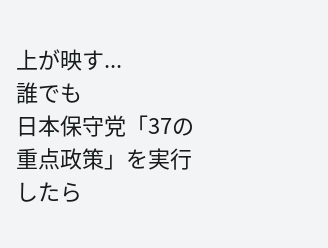上が映す...
誰でも
日本保守党「37の重点政策」を実行したら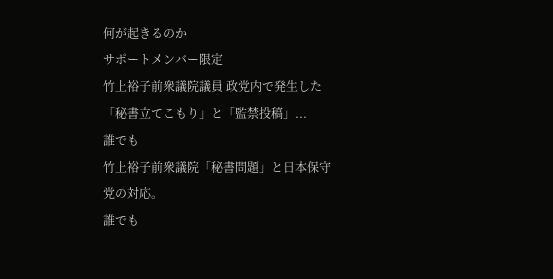何が起きるのか
サポートメンバー限定
竹上裕子前衆議院議員 政党内で発生した「秘書立てこもり」と「監禁投稿」...
誰でも
竹上裕子前衆議院「秘書問題」と日本保守党の対応。
誰でも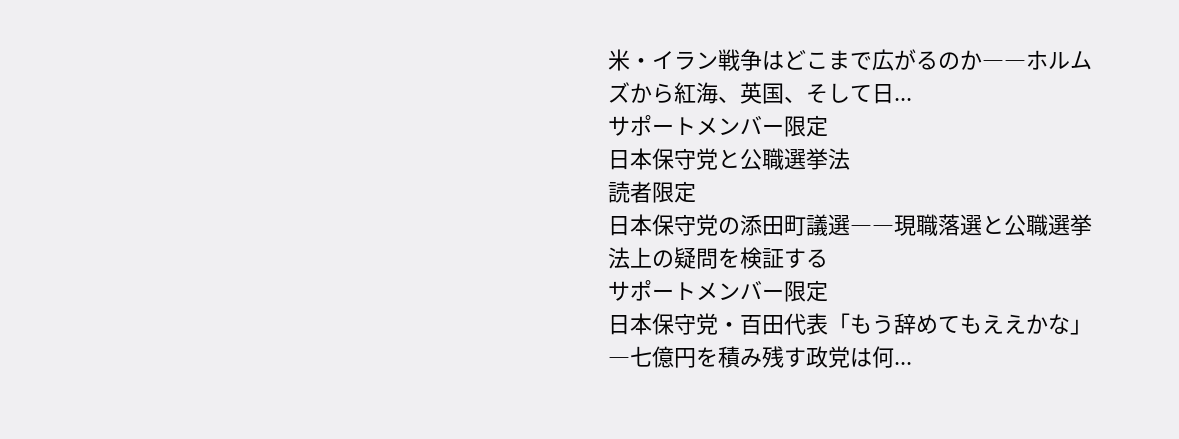米・イラン戦争はどこまで広がるのか――ホルムズから紅海、英国、そして日...
サポートメンバー限定
日本保守党と公職選挙法
読者限定
日本保守党の添田町議選――現職落選と公職選挙法上の疑問を検証する
サポートメンバー限定
日本保守党・百田代表「もう辞めてもええかな」―七億円を積み残す政党は何...